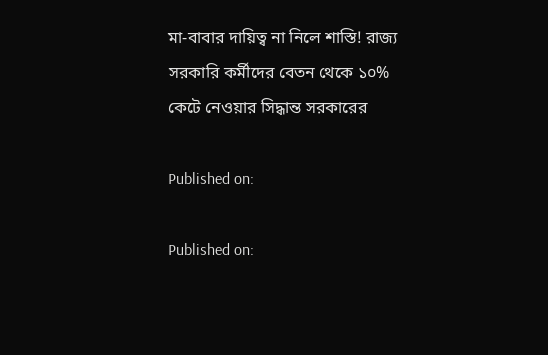মা-বাবার দায়িত্ব না নিলে শাস্তি! রাজ্য সরকারি কর্মীদের বেতন থেকে ১০% কেটে নেওয়ার সিদ্ধান্ত সরকারের

Published on:

Published on: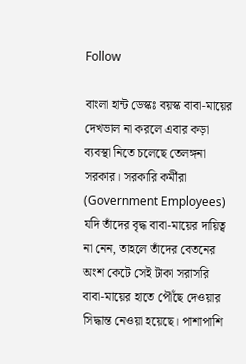Follow

বাংলা হান্ট ডেস্কঃ বয়স্ক বাবা-মায়ের দেখভাল না করলে এবার কড়া ব্যবস্থা নিতে চলেছে তেলঙ্গনা সরকার। সরকারি কর্মীরা (Government Employees) যদি তাঁদের বৃদ্ধ বাবা-মায়ের দায়িত্ব না নেন, তাহলে তাঁদের বেতনের অংশ কেটে সেই টাকা সরাসরি বাবা-মায়ের হাতে পৌঁছে দেওয়ার সিদ্ধান্ত নেওয়া হয়েছে। পাশাপাশি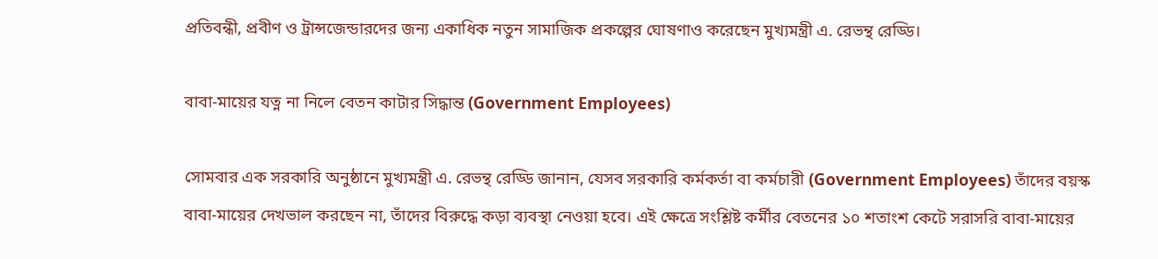প্রতিবন্ধী, প্রবীণ ও ট্রান্সজেন্ডারদের জন্য একাধিক নতুন সামাজিক প্রকল্পের ঘোষণাও করেছেন মুখ্যমন্ত্রী এ. রেভন্থ রেড্ডি।

বাবা-মায়ের যত্ন না নিলে বেতন কাটার সিদ্ধান্ত (Government Employees)

সোমবার এক সরকারি অনুষ্ঠানে মুখ্যমন্ত্রী এ. রেভন্থ রেড্ডি জানান, যেসব সরকারি কর্মকর্তা বা কর্মচারী (Government Employees) তাঁদের বয়স্ক বাবা-মায়ের দেখভাল করছেন না, তাঁদের বিরুদ্ধে কড়া ব্যবস্থা নেওয়া হবে। এই ক্ষেত্রে সংশ্লিষ্ট কর্মীর বেতনের ১০ শতাংশ কেটে সরাসরি বাবা-মায়ের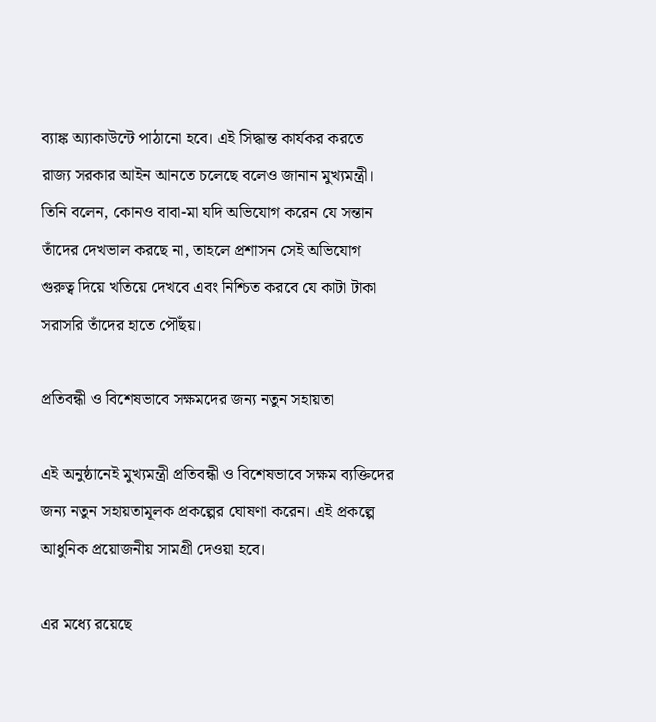ব্যাঙ্ক অ্যাকাউন্টে পাঠানো হবে। এই সিদ্ধান্ত কার্যকর করতে রাজ্য সরকার আইন আনতে চলেছে বলেও জানান মুখ্যমন্ত্রী। তিনি বলেন, কোনও বাবা-মা যদি অভিযোগ করেন যে সন্তান তাঁদের দেখভাল করছে না, তাহলে প্রশাসন সেই অভিযোগ গুরুত্ব দিয়ে খতিয়ে দেখবে এবং নিশ্চিত করবে যে কাটা টাকা সরাসরি তাঁদের হাতে পৌঁছয়।

প্রতিবন্ধী ও বিশেষভাবে সক্ষমদের জন্য নতুন সহায়তা

এই অনুষ্ঠানেই মুখ্যমন্ত্রী প্রতিবন্ধী ও বিশেষভাবে সক্ষম ব্যক্তিদের জন্য নতুন সহায়তামূলক প্রকল্পের ঘোষণা করেন। এই প্রকল্পে আধুনিক প্রয়োজনীয় সামগ্রী দেওয়া হবে।

এর মধ্যে রয়েছে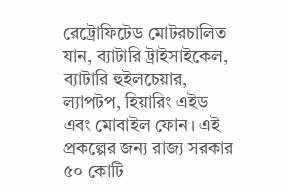রেট্রোফিটেড মোটরচালিত যান, ব্যাটারি ট্রাইসাইকেল, ব্যাটারি হুইলচেয়ার, ল্যাপটপ, হিয়ারিং এইড এবং মোবাইল ফোন। এই প্রকল্পের জন্য রাজ্য সরকার ৫০ কোটি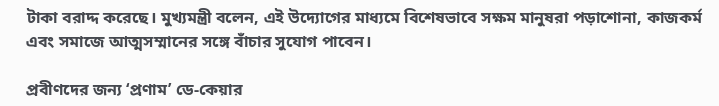টাকা বরাদ্দ করেছে। মুখ্যমন্ত্রী বলেন, এই উদ্যোগের মাধ্যমে বিশেষভাবে সক্ষম মানুষরা পড়াশোনা, কাজকর্ম এবং সমাজে আত্মসম্মানের সঙ্গে বাঁচার সুযোগ পাবেন।

প্রবীণদের জন্য ‘প্রণাম’ ডে-কেয়ার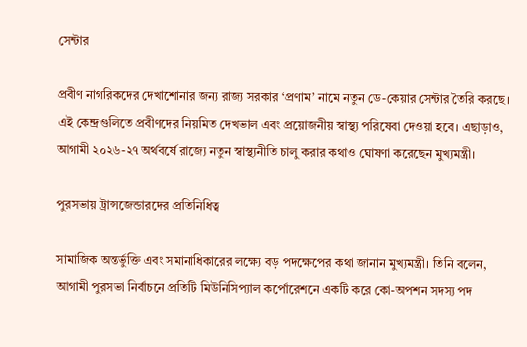সেন্টার

প্রবীণ নাগরিকদের দেখাশোনার জন্য রাজ্য সরকার ‘প্রণাম’ নামে নতুন ডে-কেয়ার সেন্টার তৈরি করছে। এই কেন্দ্রগুলিতে প্রবীণদের নিয়মিত দেখভাল এবং প্রয়োজনীয় স্বাস্থ্য পরিষেবা দেওয়া হবে। এছাড়াও, আগামী ২০২৬-২৭ অর্থবর্ষে রাজ্যে নতুন স্বাস্থ্যনীতি চালু করার কথাও ঘোষণা করেছেন মুখ্যমন্ত্রী।

পুরসভায় ট্রান্সজেন্ডারদের প্রতিনিধিত্ব

সামাজিক অন্তর্ভুক্তি এবং সমানাধিকারের লক্ষ্যে বড় পদক্ষেপের কথা জানান মুখ্যমন্ত্রী। তিনি বলেন, আগামী পুরসভা নির্বাচনে প্রতিটি মিউনিসিপ্যাল কর্পোরেশনে একটি করে কো-অপশন সদস্য পদ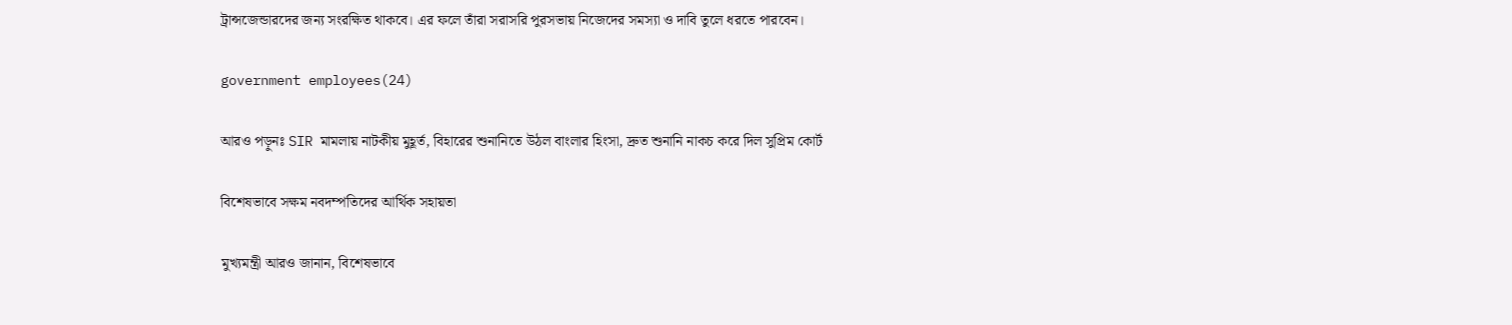ট্রান্সজেন্ডারদের জন্য সংরক্ষিত থাকবে। এর ফলে তাঁরা সরাসরি পুরসভায় নিজেদের সমস্যা ও দাবি তুলে ধরতে পারবেন।

government employees(24)

আরও পড়ুনঃ SIR মামলায় নাটকীয় মুহূর্ত, বিহারের শুনানিতে উঠল বাংলার হিংসা, দ্রুত শুনানি নাকচ করে দিল সুপ্রিম কোর্ট

বিশেষভাবে সক্ষম নবদম্পতিদের আর্থিক সহায়তা

মুখ্যমন্ত্রী আরও জানান, বিশেষভাবে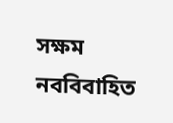সক্ষম নববিবাহিত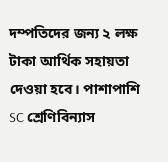দম্পতিদের জন্য ২ লক্ষ টাকা আর্থিক সহায়তা দেওয়া হবে। পাশাপাশি SC শ্রেণিবিন্যাস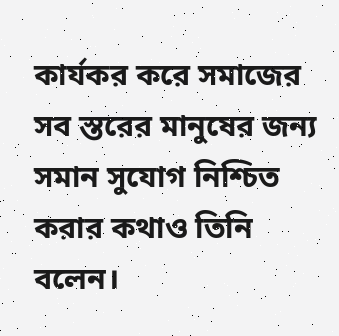কার্যকর করে সমাজের সব স্তরের মানুষের জন্য সমান সুযোগ নিশ্চিত করার কথাও তিনি বলেন।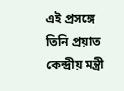এই প্রসঙ্গে তিনি প্রয়াত কেন্দ্রীয় মন্ত্রী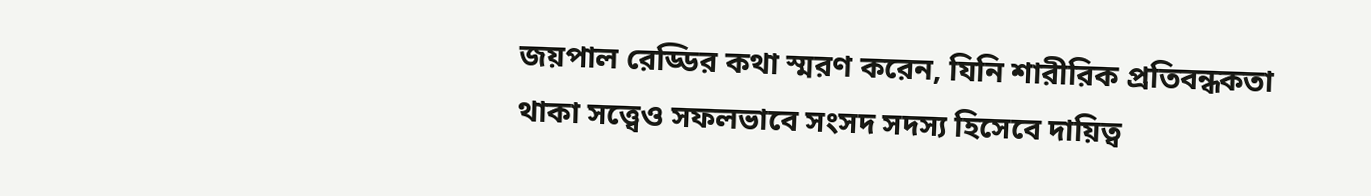জয়পাল রেড্ডির কথা স্মরণ করেন, যিনি শারীরিক প্রতিবন্ধকতা থাকা সত্ত্বেও সফলভাবে সংসদ সদস্য হিসেবে দায়িত্ব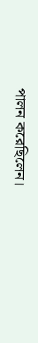পালন করেছিলেন।